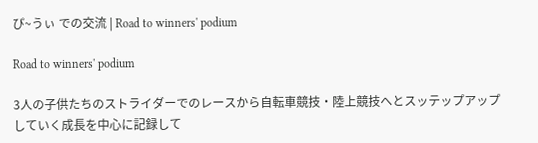ぴ~うぃ での交流 | Road to winners' podium

Road to winners' podium

3人の子供たちのストライダーでのレースから自転車競技・陸上競技へとスッテップアップしていく成長を中心に記録して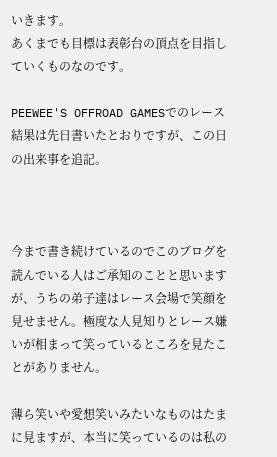いきます。
あくまでも目標は表彰台の頂点を目指していくものなのです。

PEEWEE'S OFFROAD GAMESでのレース結果は先日書いたとおりですが、この日の出来事を追記。



今まで書き続けているのでこのブログを読んでいる人はご承知のことと思いますが、うちの弟子達はレース会場で笑顔を見せません。極度な人見知りとレース嫌いが相まって笑っているところを見たことがありません。

薄ら笑いや愛想笑いみたいなものはたまに見ますが、本当に笑っているのは私の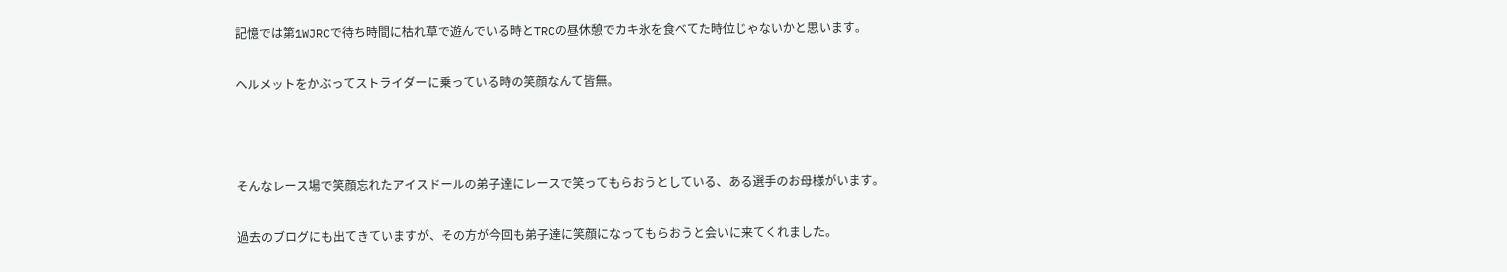記憶では第1WJRCで待ち時間に枯れ草で遊んでいる時とTRCの昼休憩でカキ氷を食べてた時位じゃないかと思います。

ヘルメットをかぶってストライダーに乗っている時の笑顔なんて皆無。



そんなレース場で笑顔忘れたアイスドールの弟子達にレースで笑ってもらおうとしている、ある選手のお母様がいます。

過去のブログにも出てきていますが、その方が今回も弟子達に笑顔になってもらおうと会いに来てくれました。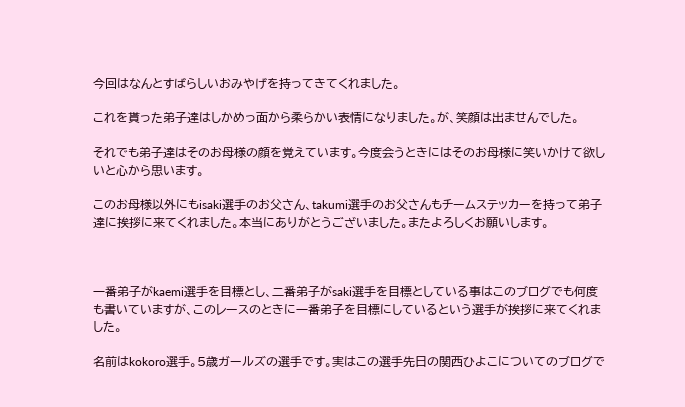今回はなんとすばらしいおみやげを持ってきてくれました。

これを貰った弟子達はしかめっ面から柔らかい表情になりました。が、笑顔は出ませんでした。

それでも弟子達はそのお母様の顔を覚えています。今度会うときにはそのお母様に笑いかけて欲しいと心から思います。

このお母様以外にもisaki選手のお父さん、takumi選手のお父さんもチームステッカーを持って弟子達に挨拶に来てくれました。本当にありがとうございました。またよろしくお願いします。



一番弟子がkaemi選手を目標とし、二番弟子がsaki選手を目標としている事はこのブログでも何度も書いていますが、このレースのときに一番弟子を目標にしているという選手が挨拶に来てくれました。

名前はkokoro選手。5歳ガールズの選手です。実はこの選手先日の関西ひよこについてのブログで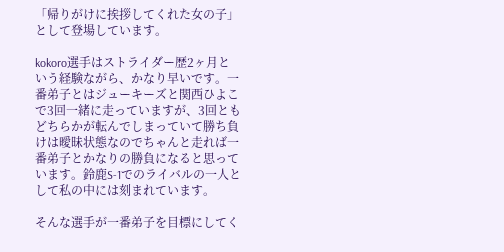「帰りがけに挨拶してくれた女の子」として登場しています。

kokoro選手はストライダー歴2ヶ月という経験ながら、かなり早いです。一番弟子とはジューキーズと関西ひよこで3回一緒に走っていますが、3回ともどちらかが転んでしまっていて勝ち負けは曖昧状態なのでちゃんと走れば一番弟子とかなりの勝負になると思っています。鈴鹿S-1でのライバルの一人として私の中には刻まれています。

そんな選手が一番弟子を目標にしてく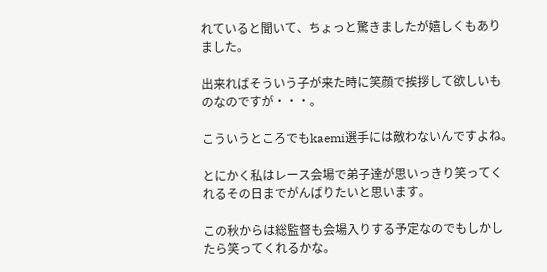れていると聞いて、ちょっと驚きましたが嬉しくもありました。

出来ればそういう子が来た時に笑顔で挨拶して欲しいものなのですが・・・。

こういうところでもkaemi選手には敵わないんですよね。

とにかく私はレース会場で弟子達が思いっきり笑ってくれるその日までがんばりたいと思います。

この秋からは総監督も会場入りする予定なのでもしかしたら笑ってくれるかな。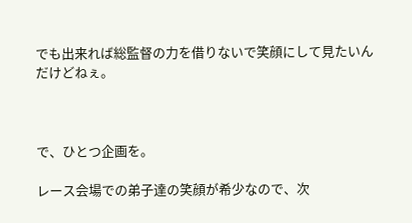でも出来れば総監督の力を借りないで笑顔にして見たいんだけどねぇ。



で、ひとつ企画を。

レース会場での弟子達の笑顔が希少なので、次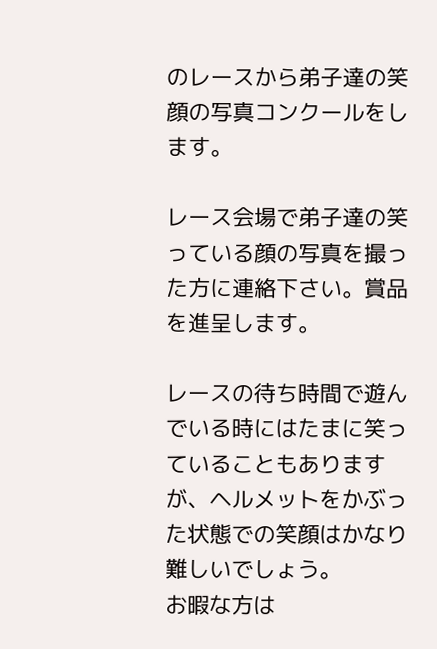のレースから弟子達の笑顔の写真コンクールをします。

レース会場で弟子達の笑っている顔の写真を撮った方に連絡下さい。賞品を進呈します。

レースの待ち時間で遊んでいる時にはたまに笑っていることもありますが、ヘルメットをかぶった状態での笑顔はかなり難しいでしょう。
お暇な方は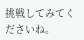挑戦してみてくださいね。